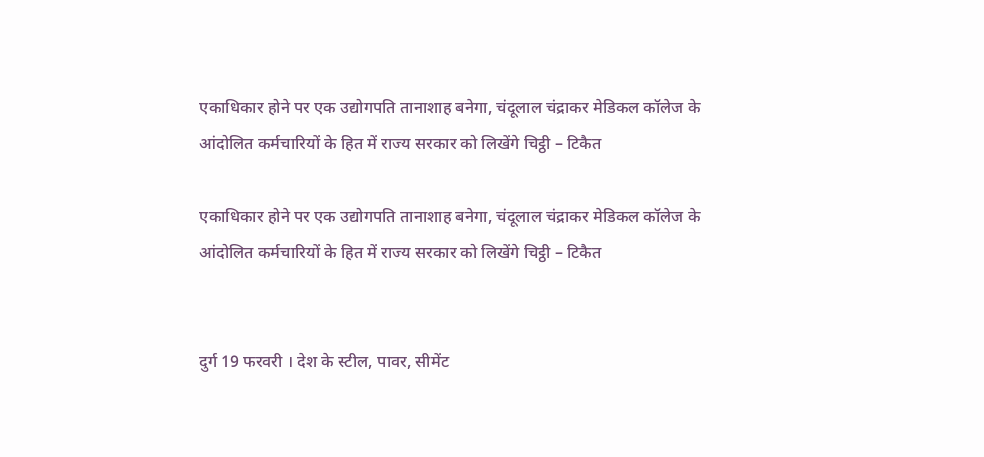एकाधिकार होने पर एक उद्योगपति तानाशाह बनेगा, चंदूलाल चंद्राकर मेडिकल कॉलेज के आंदोलित कर्मचारियों के हित में राज्य सरकार को लिखेंगे चिट्ठी – टिकैत

एकाधिकार होने पर एक उद्योगपति तानाशाह बनेगा, चंदूलाल चंद्राकर मेडिकल कॉलेज के आंदोलित कर्मचारियों के हित में राज्य सरकार को लिखेंगे चिट्ठी – टिकैत


दुर्ग 19 फरवरी । देश के स्टील, पावर, सीमेंट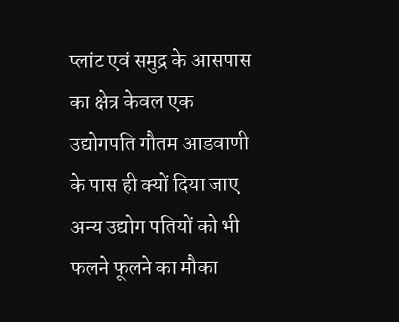प्लांट एवं समुद्र के आसपास का क्षेत्र केवल एक उद्योगपति गौतम आडवाणी के पास ही क्यों दिया जाए अन्य उद्योग पतियों को भी फलने फूलने का मौका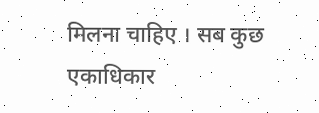मिलना चाहिए । सब कुछ एकाधिकार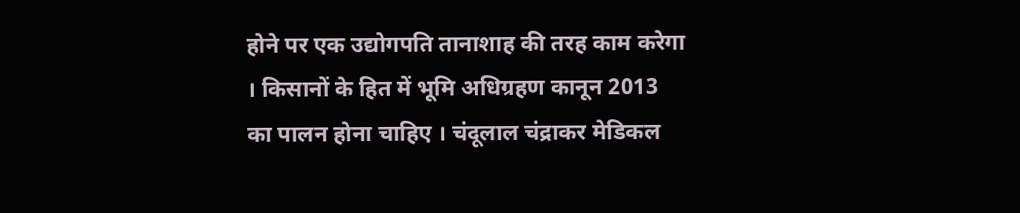होने पर एक उद्योगपति तानाशाह की तरह काम करेगा । किसानों के हित में भूमि अधिग्रहण कानून 2013 का पालन होना चाहिए । चंदूलाल चंद्राकर मेडिकल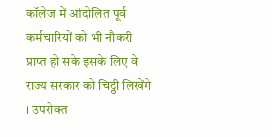कॉलेज में आंदोलित पूर्व कर्मचारियों को भी नौकरी प्राप्त हो सके इसके लिए वे राज्य सरकार को चिट्ठी लिखेंगे । उपरोक्त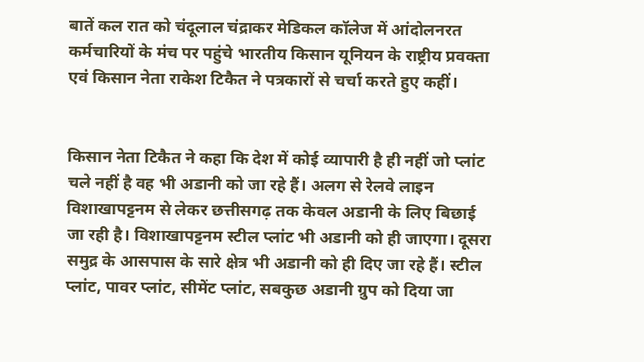बातें कल रात को चंदूलाल चंद्राकर मेडिकल कॉलेज में आंदोलनरत कर्मचारियों के मंच पर पहुंचे भारतीय किसान यूनियन के राष्ट्रीय प्रवक्ता एवं किसान नेता राकेश टिकैत ने पत्रकारों से चर्चा करते हुए कहीं।


किसान नेता टिकैत ने कहा कि देश में कोई व्यापारी है ही नहीं जो प्लांट चले नहीं है वह भी अडानी को जा रहे हैं। अलग से रेलवे लाइन विशाखापट्टनम से लेकर छत्तीसगढ़ तक केवल अडानी के लिए बिछाई जा रही है। विशाखापट्टनम स्टील प्लांट भी अडानी को ही जाएगा। दूसरा समुद्र के आसपास के सारे क्षेत्र भी अडानी को ही दिए जा रहे हैं। स्टील प्लांट, पावर प्लांट, सीमेंट प्लांट, सबकुछ अडानी ग्रुप को दिया जा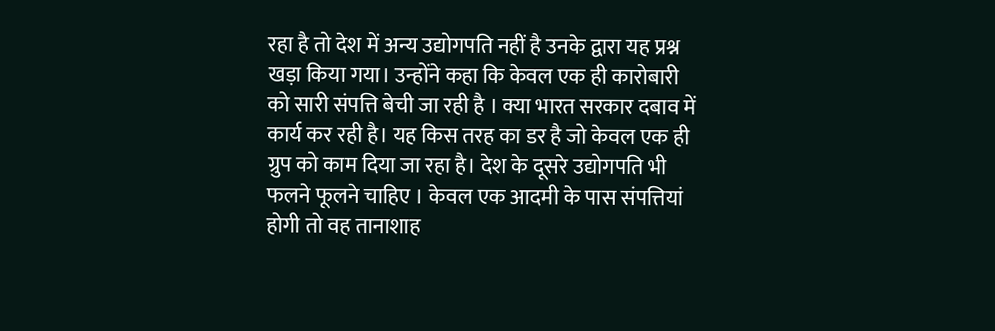रहा है तो देश में अन्य उद्योगपति नहीं है उनके द्वारा यह प्रश्न खड़ा किया गया। उन्होंने कहा कि केवल एक ही कारोबारी को सारी संपत्ति बेची जा रही है । क्या भारत सरकार दबाव में कार्य कर रही है। यह किस तरह का डर है जो केवल एक ही ग्रुप को काम दिया जा रहा है। देश के दूसरे उद्योगपति भी फलने फूलने चाहिए । केवल एक आदमी के पास संपत्तियां होगी तो वह तानाशाह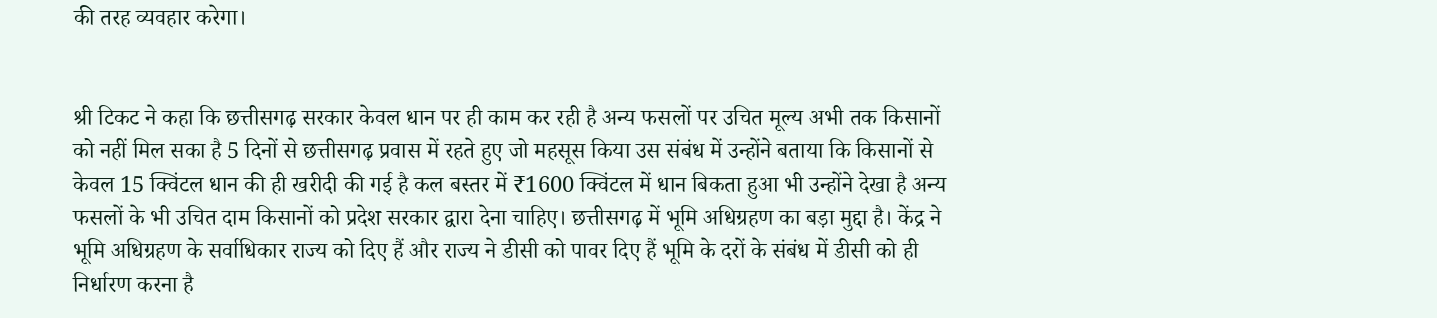की तरह व्यवहार करेगा।


श्री टिकट ने कहा कि छत्तीसगढ़ सरकार केवल धान पर ही काम कर रही है अन्य फसलों पर उचित मूल्य अभी तक किसानों को नहीं मिल सका है 5 दिनों से छत्तीसगढ़ प्रवास में रहते हुए जो महसूस किया उस संबंध में उन्होंने बताया कि किसानों से केवल 15 क्विंटल धान की ही खरीदी की गई है कल बस्तर में ₹1600 क्विंटल में धान बिकता हुआ भी उन्होंने देखा है अन्य फसलों के भी उचित दाम किसानों को प्रदेश सरकार द्वारा देना चाहिए। छत्तीसगढ़ में भूमि अधिग्रहण का बड़ा मुद्दा है। केंद्र ने भूमि अधिग्रहण के सर्वाधिकार राज्य को दिए हैं और राज्य ने डीसी को पावर दिए हैं भूमि के दरों के संबंध में डीसी को ही निर्धारण करना है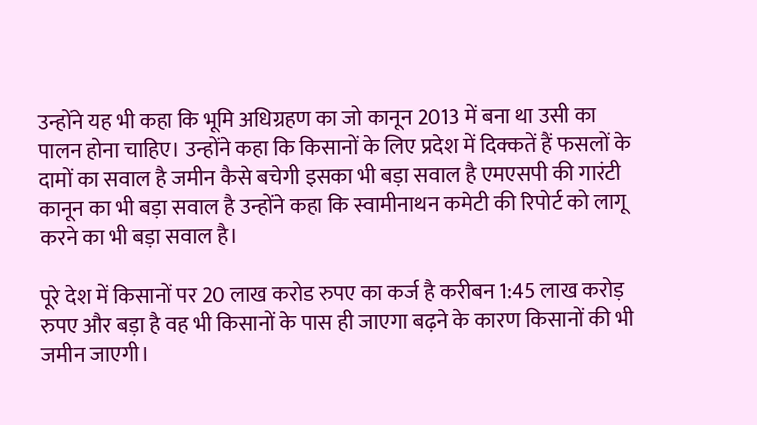उन्होंने यह भी कहा कि भूमि अधिग्रहण का जो कानून 2013 में बना था उसी का पालन होना चाहिए। उन्होंने कहा कि किसानों के लिए प्रदेश में दिक्कतें हैं फसलों के दामों का सवाल है जमीन कैसे बचेगी इसका भी बड़ा सवाल है एमएसपी की गारंटी कानून का भी बड़ा सवाल है उन्होंने कहा कि स्वामीनाथन कमेटी की रिपोर्ट को लागू करने का भी बड़ा सवाल है।

पूरे देश में किसानों पर 20 लाख करोड रुपए का कर्ज है करीबन 1:45 लाख करोड़ रुपए और बड़ा है वह भी किसानों के पास ही जाएगा बढ़ने के कारण किसानों की भी जमीन जाएगी।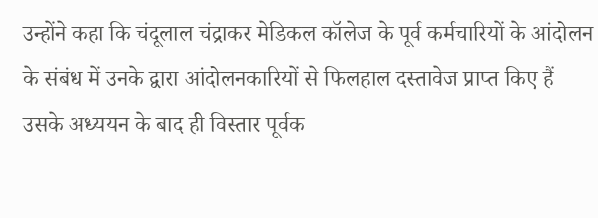उन्होंने कहा कि चंदूलाल चंद्राकर मेडिकल कॉलेज के पूर्व कर्मचारियों के आंदोलन के संबंध में उनके द्वारा आंदोलनकारियों से फिलहाल दस्तावेज प्राप्त किए हैं उसके अध्ययन के बाद ही विस्तार पूर्वक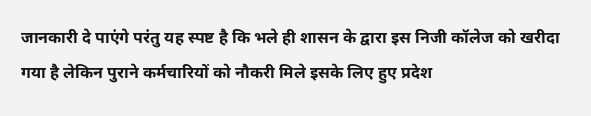जानकारी दे पाएंगे परंतु यह स्पष्ट है कि भले ही शासन के द्वारा इस निजी कॉलेज को खरीदा गया है लेकिन पुराने कर्मचारियों को नौकरी मिले इसके लिए हुए प्रदेश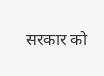सरकार को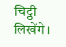चिट्ठी लिखेंगे।